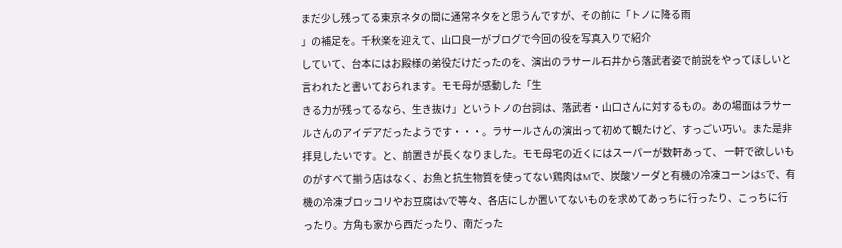まだ少し残ってる東京ネタの間に通常ネタをと思うんですが、その前に「トノに降る雨
」の補足を。千秋楽を迎えて、山口良一がブログで今回の役を写真入りで紹介
していて、台本にはお殿様の弟役だけだったのを、演出のラサール石井から落武者姿で前説をやってほしいと言われたと書いておられます。モモ母が感動した「生
きる力が残ってるなら、生き抜け」というトノの台詞は、落武者・山口さんに対するもの。あの場面はラサールさんのアイデアだったようです・・・。ラサールさんの演出って初めて観たけど、すっごい巧い。また是非拝見したいです。と、前置きが長くなりました。モモ母宅の近くにはスーパーが数軒あって、 一軒で欲しいものがすべて揃う店はなく、お魚と抗生物質を使ってない鶏肉はMで、炭酸ソーダと有機の冷凍コーンはSで、有機の冷凍ブロッコリやお豆腐はVで等々、各店にしか置いてないものを求めてあっちに行ったり、こっちに行ったり。方角も家から西だったり、南だった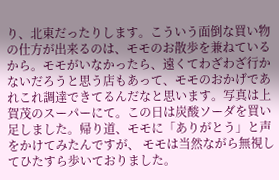り、北東だったりします。こういう面倒な買い物の仕方が出来るのは、モモのお散歩を兼ねているから。モモがいなかったら、遠くてわざわざ行かないだろうと思う店もあって、モモのおかげであれこれ調達できてるんだなと思います。写真は上賀茂のスーパーにて。この日は炭酸ソーダを買い足しました。帰り道、モモに「ありがとう」と声をかけてみたんですが、 モモは当然ながら無視してひたすら歩いておりました。